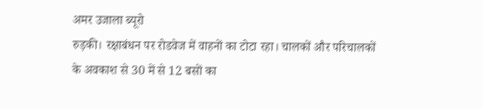अमर उजाला ब्यूरो
रुड़की। रक्षाबंधन पर रोडवेज में वाहनों का टोटा रहा। चालकों और परिचालकों के अवकाश से 30 में से 12 बसों का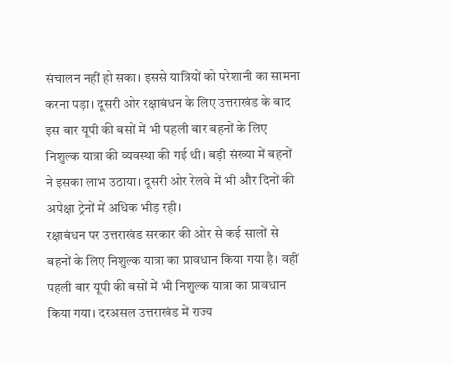संचालन नहीं हो सका। इससे यात्रियों को परेशानी का सामना करना पड़ा। दूसरी ओर रक्षाबंधन के लिए उत्तराखंड के बाद इस बार यूपी की बसों में भी पहली बार बहनों के लिए निशुल्क यात्रा की व्यवस्था की गई थी। बड़ी संख्या में बहनों ने इसका लाभ उठाया। दूसरी ओर रेलवे में भी और दिनों की अपेक्षा ट्रेनों में अधिक भीड़ रही।
रक्षाबंधन पर उत्तराखंड सरकार की ओर से कई सालों से बहनों के लिए निशुल्क यात्रा का प्रावधान किया गया है। वहीं पहली बार यूपी की बसों में भी निशुल्क यात्रा का प्रावधान किया गया। दरअसल उत्तराखंड में राज्य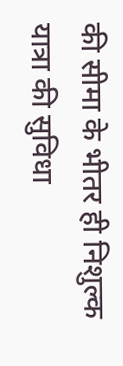की सीमा के भीतर ही निशुल्क यात्रा की सुविधा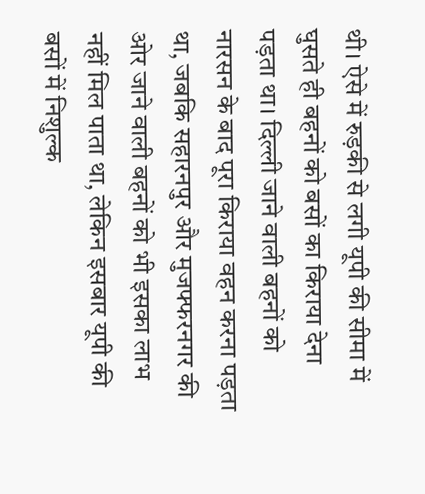थी। ऐसे में रुड़की से लगी यूपी की सीमा में घुसते ही बहनों को बसों का किराया देना पड़ता था। दिल्ली जाने वाली बहनों को नारसन के बाद पूरा किराया वहन करना पड़ता था, जबकि सहारनपुर और मुजफ्फरनगर की ओर जाने वाली बहनों को भी इसका लाभ नहीं मिल पाता था, लेकिन इसबार यूपी की बसों में निशुल्क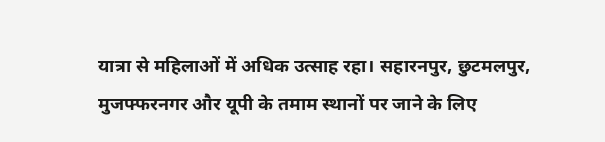यात्रा से महिलाओं में अधिक उत्साह रहा। सहारनपुर, छुटमलपुर, मुजफ्फरनगर और यूपी के तमाम स्थानों पर जाने के लिए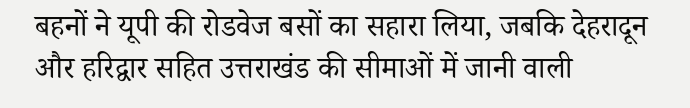बहनों ने यूपी की रोडवेज बसों का सहारा लिया, जबकि देहरादून और हरिद्वार सहित उत्तराखंड की सीमाओं में जानी वाली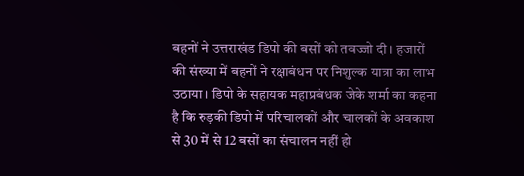बहनों ने उत्तराखंड डिपो की बसों को तवज्जो दी। हजारों की संख्या में बहनों ने रक्षाबंधन पर निशुल्क यात्रा का लाभ उठाया। डिपो के सहायक महाप्रबंधक जेके शर्मा का कहना है कि रुड़की डिपो में परिचालकों और चालकों के अवकाश से 30 में से 12 बसों का संचालन नहीं हो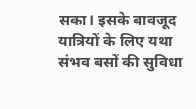सका। इसके बावजूद यात्रियों के लिए यथा संभव बसों की सुविधा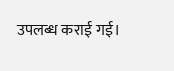उपलब्ध कराई गई।